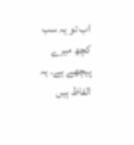اب تو یہ سب کچھ میرے پیچھے ہے۔ یہ الفاظ ہیں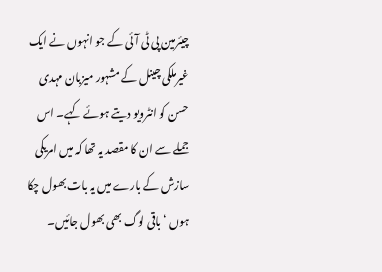چیئرمین پی ٹی آئی کے جو انہوں نے ایک غیرملکی چینل کے مشہور میزبان مہدی حسن کو انٹرویو دیتے ہوئے کہے۔ اس جملے سے ان کا مقصد یہ تھا کہ میں امریکی سازش کے بارے میں یہ بات بھول چکا ہوں ‘باقی لوگ بھی بھول جائیں۔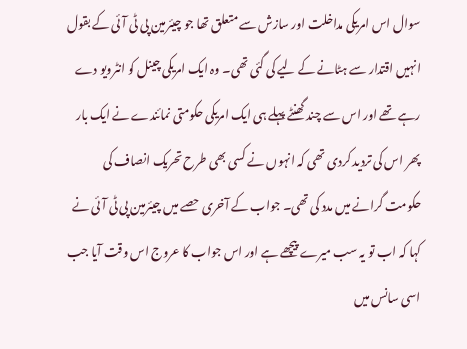سوال اس امریکی مداخلت اور سازش سے متعلق تھا جو چیئرمین پی ٹی آئی کے بقول انہیں اقتدار سے ہٹانے کے لیے کی گئی تھی۔ وہ ایک امریکی چینل کو انٹرویو دے رہے تھے اور اس سے چند گھنٹے پہلے ہی ایک امریکی حکومتی نمائندے نے ایک بار پھر اس کی تردید کردی تھی کہ انہوں نے کسی بھی طرح تحریک انصاف کی حکومت گرانے میں مدد کی تھی۔ جواب کے آخری حصے میں چیئرمین پی ٹی آئی نے کہا کہ اب تو یہ سب میرے پیچھے ہے اور اس جواب کا عروج اس وقت آیا جب اسی سانس میں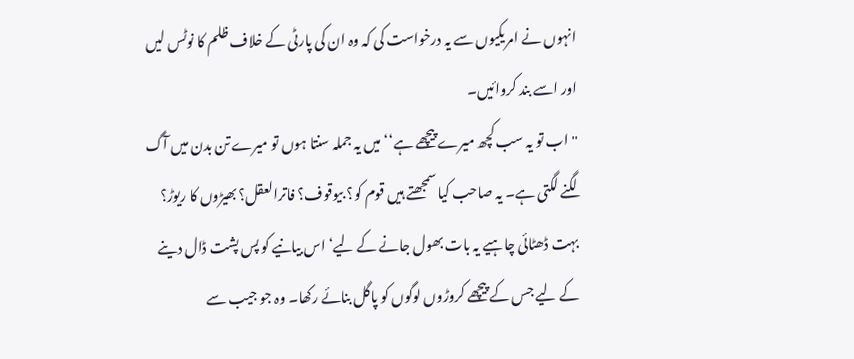انہوں نے امریکیوں سے یہ درخواست کی کہ وہ ان کی پارٹی کے خلاف ظلم کا نوٹس لیں اور اسے بند کروائیں۔
''اب تو یہ سب کچھ میرے پیچھے ہے‘‘ میں یہ جملہ سنتا ہوں تو میرے تن بدن میں آگ لگنے لگتی ہے۔ یہ صاحب کیا سمجھتے ہیں قوم کو؟ بیوقوف؟ فاترالعقل؟ بھیڑوں کا ریوڑ؟ بہت ڈھٹائی چاہیے یہ بات بھول جانے کے لیے‘ اس بیانیے کو پس پشت ڈال دینے کے لیے جس کے پیچھے کروڑوں لوگوں کو پاگل بنائے رکھا۔ وہ جو جیب سے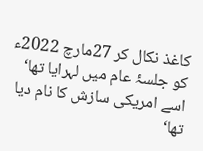کاغذ نکال کر 27مارچ 2022ء کو جلسۂ عام میں لہرایا تھا‘ اسے امریکی سازش کا نام دیا تھا‘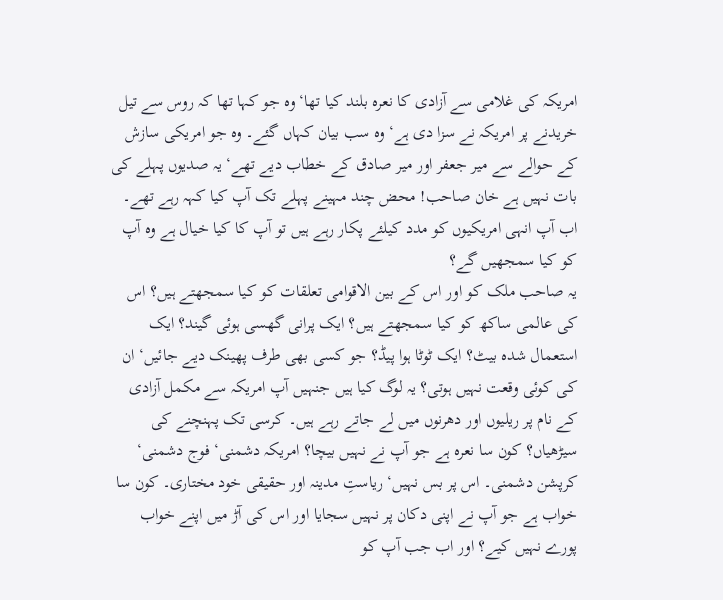امریکہ کی غلامی سے آزادی کا نعرہ بلند کیا تھا‘ وہ جو کہا تھا کہ روس سے تیل خریدنے پر امریکہ نے سزا دی ہے‘ وہ سب بیان کہاں گئے۔ وہ جو امریکی سازش کے حوالے سے میر جعفر اور میر صادق کے خطاب دیے تھے‘ یہ صدیوں پہلے کی بات نہیں ہے خان صاحب! محض چند مہینے پہلے تک آپ کیا کہہ رہے تھے۔ اب آپ انہی امریکیوں کو مدد کیلئے پکار رہے ہیں تو آپ کا کیا خیال ہے وہ آپ کو کیا سمجھیں گے؟
یہ صاحب ملک کو اور اس کے بین الاقوامی تعلقات کو کیا سمجھتے ہیں؟ اس کی عالمی ساکھ کو کیا سمجھتے ہیں؟ ایک پرانی گھسی ہوئی گیند؟ ایک استعمال شدہ بیٹ؟ ایک ٹوٹا ہوا پیڈ؟ جو کسی بھی طرف پھینک دیے جائیں‘ ان کی کوئی وقعت نہیں ہوتی؟ یہ لوگ کیا ہیں جنہیں آپ امریکہ سے مکمل آزادی کے نام پر ریلیوں اور دھرنوں میں لے جاتے رہے ہیں۔ کرسی تک پہنچنے کی سیڑھیاں؟ کون سا نعرہ ہے جو آپ نے نہیں بیچا؟ امریکہ دشمنی‘ فوج دشمنی‘ کرپشن دشمنی۔ اس پر بس نہیں‘ ریاستِ مدینہ اور حقیقی خود مختاری۔ کون سا خواب ہے جو آپ نے اپنی دکان پر نہیں سجایا اور اس کی آڑ میں اپنے خواب پورے نہیں کیے؟ اور اب جب آپ کو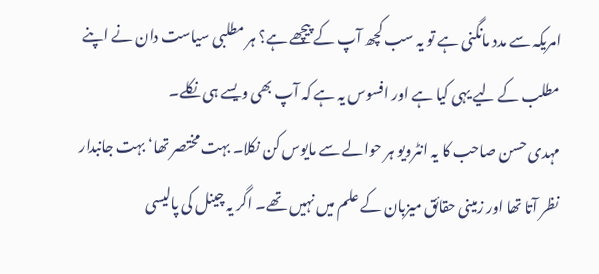امریکہ سے مدد مانگنی ہے تو یہ سب کچھ آپ کے پیچھے ہے؟ ہر مطلبی سیاست دان نے اپنے مطلب کے لیے یہی کیا ہے اور افسوس یہ ہے کہ آپ بھی ویسے ہی نکلے۔
مہدی حسن صاحب کا یہ انٹرویو ہر حوالے سے مایوس کن نکلا۔ بہت مختصر تھا‘ بہت جانبدار نظر آتا تھا اور زمینی حقائق میزبان کے علم میں نہیں تھے۔ اگر یہ چینل کی پالیسی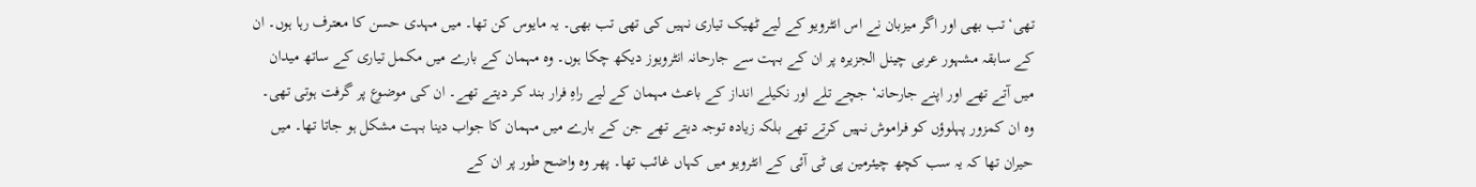تھی‘ تب بھی اور اگر میزبان نے اس انٹرویو کے لیے ٹھیک تیاری نہیں کی تھی تب بھی۔ یہ مایوس کن تھا۔ میں مہدی حسن کا معترف رہا ہوں۔ ان کے سابقہ مشہور عربی چینل الجزیرہ پر ان کے بہت سے جارحانہ انٹرویوز دیکھ چکا ہوں۔ وہ مہمان کے بارے میں مکمل تیاری کے ساتھ میدان میں آتے تھے اور اپنے جارحانہ‘ جچے تلے اور نکیلے انداز کے باعث مہمان کے لیے راہِ فرار بند کر دیتے تھے۔ ان کی موضوع پر گرفت ہوتی تھی۔ وہ ان کمزور پہلوؤں کو فراموش نہیں کرتے تھے بلکہ زیادہ توجہ دیتے تھے جن کے بارے میں مہمان کا جواب دینا بہت مشکل ہو جاتا تھا۔ میں حیران تھا کہ یہ سب کچھ چیئرمین پی ٹی آئی کے انٹرویو میں کہاں غائب تھا۔ پھر وہ واضح طور پر ان کے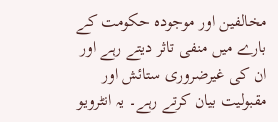مخالفین اور موجودہ حکومت کے بارے میں منفی تاثر دیتے رہے اور ان کی غیرضروری ستائش اور مقبولیت بیان کرتے رہے۔ یہ انٹرویو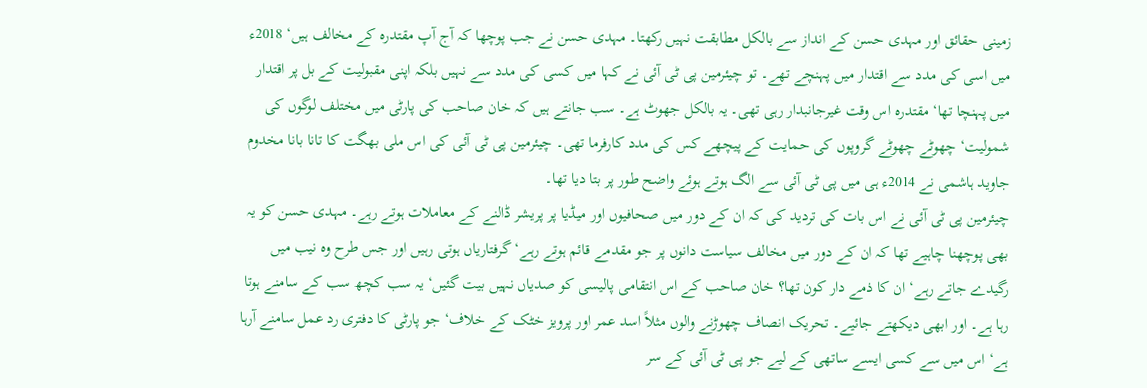زمینی حقائق اور مہدی حسن کے انداز سے بالکل مطابقت نہیں رکھتا۔ مہدی حسن نے جب پوچھا کہ آج آپ مقتدرہ کے مخالف ہیں‘ 2018ء میں اسی کی مدد سے اقتدار میں پہنچے تھے۔ تو چیئرمین پی ٹی آئی نے کہا میں کسی کی مدد سے نہیں بلکہ اپنی مقبولیت کے بل پر اقتدار میں پہنچا تھا‘ مقتدرہ اس وقت غیرجانبدار رہی تھی۔ یہ بالکل جھوٹ ہے۔ سب جانتے ہیں کہ خان صاحب کی پارٹی میں مختلف لوگوں کی شمولیت‘ چھوٹے چھوٹے گروپوں کی حمایت کے پیچھے کس کی مدد کارفرما تھی۔ چیئرمین پی ٹی آئی کی اس ملی بھگت کا تانا بانا مخدوم جاوید ہاشمی نے 2014ء ہی میں پی ٹی آئی سے الگ ہوتے ہوئے واضح طور پر بتا دیا تھا۔
چیئرمین پی ٹی آئی نے اس بات کی تردید کی کہ ان کے دور میں صحافیوں اور میڈیا پر پریشر ڈالنے کے معاملات ہوتے رہے۔ مہدی حسن کو یہ بھی پوچھنا چاہیے تھا کہ ان کے دور میں مخالف سیاست دانوں پر جو مقدمے قائم ہوتے رہے‘ گرفتاریاں ہوتی رہیں اور جس طرح وہ نیب میں رگیدے جاتے رہے‘ ان کا ذمے دار کون تھا؟ خان صاحب کے اس انتقامی پالیسی کو صدیاں نہیں بیت گئیں‘ یہ سب کچھ سب کے سامنے ہوتا رہا ہے۔ اور ابھی دیکھتے جائیے۔ تحریک انصاف چھوڑنے والوں مثلاً اسد عمر اور پرویز خٹک کے خلاف‘ جو پارٹی کا دفتری رد عمل سامنے آرہا ہے‘ اس میں سے کسی ایسے ساتھی کے لیے جو پی ٹی آئی کے سر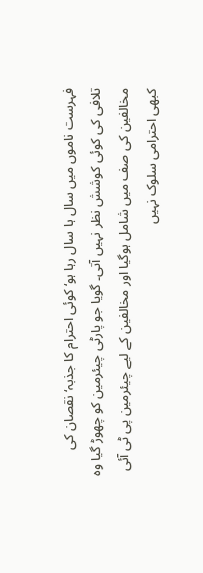فہرست ناموں میں سال ہا سال رہا ہو‘ کوئی احترام کا جذبہ‘ نقصان کی تلافی کی کوئی کوشش نظر نہیں آتی۔ گویا جو پارٹی چیئرمین کو چھوڑ گیا وہ مخالفین کی صف میں شامل ہوگیا اور مخالفین کے لیے چیئرمین پی ٹی آئی کبھی احترامی سلوک نہیں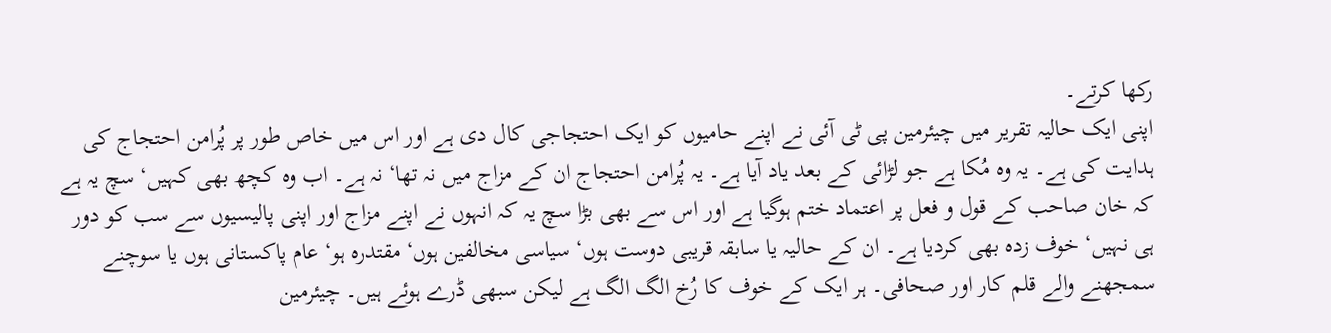رکھا کرتے۔
اپنی ایک حالیہ تقریر میں چیئرمین پی ٹی آئی نے اپنے حامیوں کو ایک احتجاجی کال دی ہے اور اس میں خاص طور پر پُرامن احتجاج کی ہدایت کی ہے۔ یہ وہ مُکا ہے جو لڑائی کے بعد یاد آیا ہے۔ یہ پُرامن احتجاج ان کے مزاج میں نہ تھا‘ نہ ہے۔ اب وہ کچھ بھی کہیں‘ سچ یہ ہے کہ خان صاحب کے قول و فعل پر اعتماد ختم ہوگیا ہے اور اس سے بھی بڑا سچ یہ کہ انہوں نے اپنے مزاج اور اپنی پالیسیوں سے سب کو دور ہی نہیں‘ خوف زدہ بھی کردیا ہے۔ ان کے حالیہ یا سابقہ قریبی دوست ہوں‘ سیاسی مخالفین ہوں‘ مقتدرہ ہو‘ عام پاکستانی ہوں یا سوچنے سمجھنے والے قلم کار اور صحافی۔ ہر ایک کے خوف کا رُخ الگ الگ ہے لیکن سبھی ڈرے ہوئے ہیں۔ چیئرمین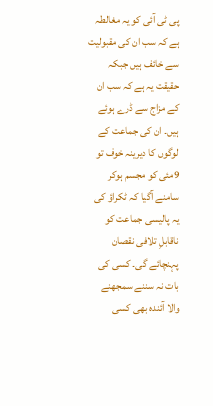پی ٹی آئی کو یہ مغالطہ ہے کہ سب ان کی مقبولیت سے خائف ہیں جبکہ حقیقت یہ ہے کہ سب ان کے مزاج سے ڈرے ہوئے ہیں۔ ان کی جماعت کے لوگوں کا دیرینہ خوف تو 9مئی کو مجسم ہوکر سامنے آگیا کہ ٹکراؤ کی یہ پالیسی جماعت کو ناقابلِ تلافی نقصان پہنچائے گی۔ کسی کی بات نہ سننے سمجھنے والا آئندہ بھی کسی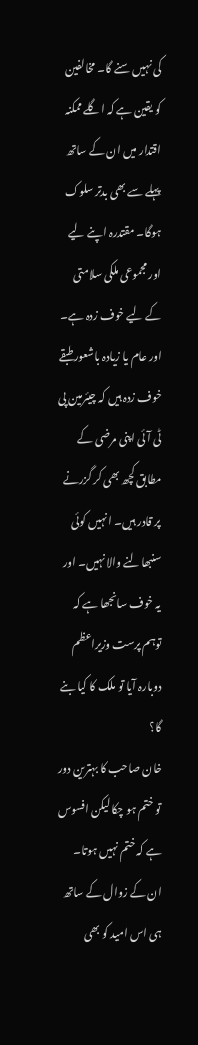کی نہیں سنے گا۔ مخالفین کو یقین ہے کہ اگلے ممکنہ اقتدار میں ان کے ساتھ پہلے سے بھی بدتر سلوک ہوگا۔ مقتدرہ اپنے لیے اور مجموعی ملکی سلامتی کے لیے خوف زدہ ہے۔ اور عام یا زیادہ باشعور طبقے خوف زدہ ہیں کہ چیئرمین پی ٹی آئی اپنی مرضی کے مطابق کچھ بھی کر گزرنے پر قادر ہیں۔ انہیں کوئی سنبھالنے والا نہیں۔ اور یہ خوف سانجھا ہے کہ توہم پرست وزیراعظم دوبارہ آیا تو ملک کا کیا بنے گا؟
خان صاحب کا بہترین دور تو ختم ہو چکا لیکن افسوس ہے کہ ختم نہیں ہوتا۔ ان کے زوال کے ساتھ ہی اس امید کو بھی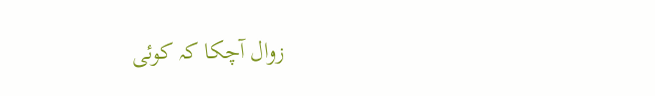زوال آچکا کہ کوئی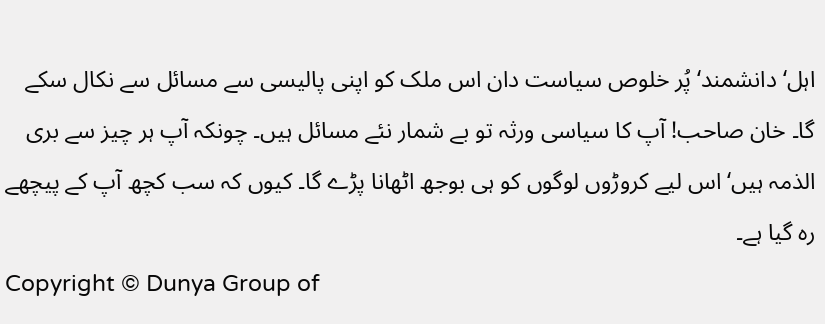اہل‘ دانشمند‘ پُر خلوص سیاست دان اس ملک کو اپنی پالیسی سے مسائل سے نکال سکے گا۔ خان صاحب! آپ کا سیاسی ورثہ تو بے شمار نئے مسائل ہیں۔ چونکہ آپ ہر چیز سے بری الذمہ ہیں‘ اس لیے کروڑوں لوگوں کو ہی بوجھ اٹھانا پڑے گا۔ کیوں کہ سب کچھ آپ کے پیچھے رہ گیا ہے۔
Copyright © Dunya Group of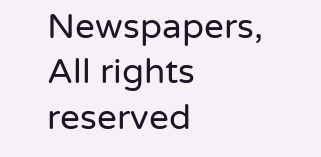Newspapers, All rights reserved